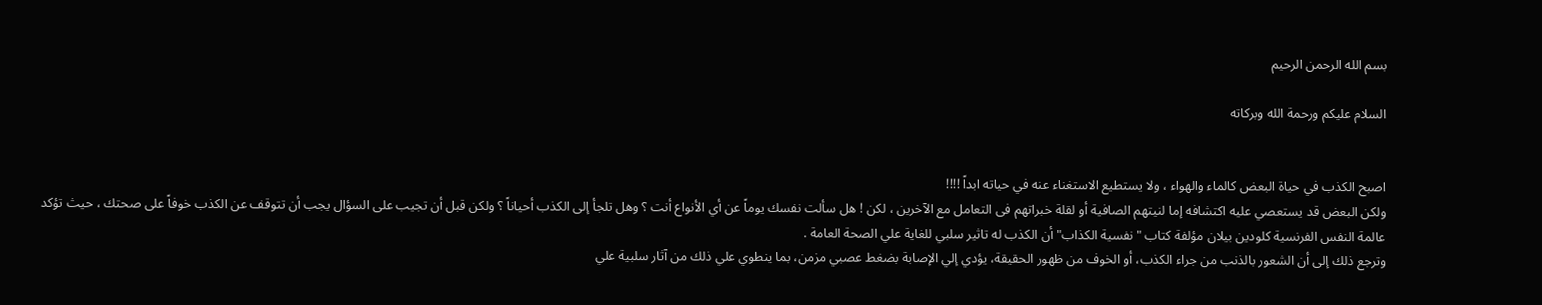بسم الله الرحمن الرحيم

السلام عليكم ورحمة الله وبركاته


اصبح الكذب في حياة البعض كالماء والهواء ، ولا يستطيع الاستغناء عنه في حياته ابداً !!!!
ولكن البعض قد يستعصي عليه اكتشافه إما لنيتهم الصافية أو لقلة خبراتهم فى التعامل مع الآخرين ، لكن ! هل سألت نفسك يوماً عن أي الأنواع أنت ؟ وهل تلجأ إلى الكذب أحياناً ؟ ولكن قبل أن تجيب على السؤال يجب أن تتوقف عن الكذب خوفاً على صحتك ، حيث تؤكد عالمة النفس الفرنسية كلودين بيلان مؤلفة كتاب "نفسية الكذاب" أن الكذب له تاثير سلبي للغاية علي الصحة العامة .
وترجع ذلك إلى أن الشعور بالذنب من جراء الكذب، أو الخوف من ظهور الحقيقة، يؤدي إلي الإصابة بضغط عصبي مزمن، بما ينطوي علي ذلك من آثار سلبية علي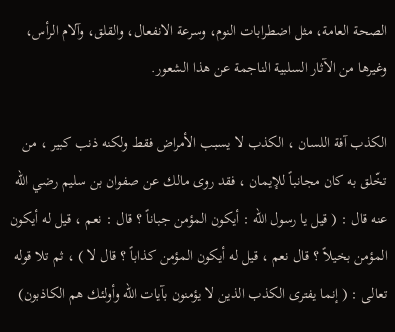الصحة العامة، مثل اضطرابات النوم، وسرعة الانفعال، والقلق، وآلام الرأس،  وغيرها من الآثار السلبية الناجمة عن هذا الشعور.

الكذب آفة اللسان ، الكذب لا يسبب الأمراض فقط ولكنه ذنب كبير ، من تخّلق به كان مجانباً للإيمان ، فقد روى مالك عن صفوان بن سليم رضي الله عنه قال : ( قيل يا رسول الله : أيكون المؤمن جباناً ؟ قال : نعم ، قيل له أيكون المؤمن بخيلاً ؟ قال نعم ، قيل له أيكون المؤمن كذاباً ؟ قال لا ) ، ثم تلا قوله تعالى : ( إنما يفترى الكذب الذين لا يؤمنون بآيات الله وأولئك هم الكاذبون)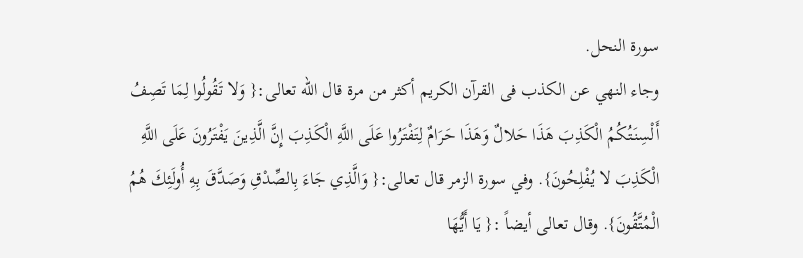سورة النحل.
وجاء النهي عن الكذب فى القرآن الكريم أكثر من مرة قال الله تعالى:{ وَلا تَقُولُوا لِمَا تَصِفُ أَلْسِنَتُكُمُ الْكَذِبَ هَذَا حَلالٌ وَهَذَا حَرَامٌ لِتَفْتَرُوا عَلَى اللَّهِ الْكَذِبَ إِنَّ الَّذِينَ يَفْتَرُونَ عَلَى اللَّهِ الْكَذِبَ لا يُفْلِحُونَ}. وفي سورة الزمر قال تعالى:{ وَالَّذِي جَاءَ بِالصِّدْقِ وَصَدَّقَ بِهِ أُولَئِكَ هُمُ الْمُتَّقُونَ}. وقال تعالى أيضاً :{ يَا أَيُّهَا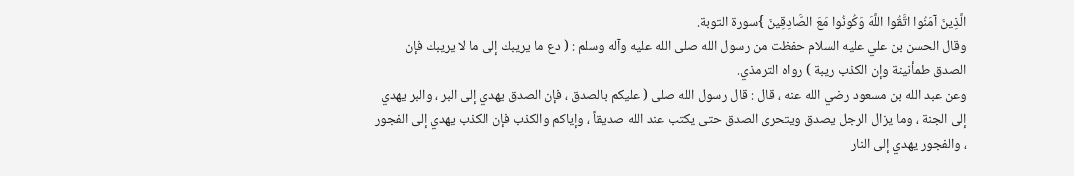الَّذِينَ آمَنُوا اتَّقُوا اللَّهَ وَكُونُوا مَعَ الصَّادِقِينَ }سورة التوبة.
وقال الحسن بن علي عليه السلام حفظت من رسول الله صلى الله عليه وآله وسلم : ( دع ما يريبك إلى ما لا يريبك فإن الصدق طمأنينة وإن الكذب ريبة ) رواه الترمذي.
وعن عبد الله بن مسعود رضي الله عنه ، قال : قال رسول الله صلى ( عليكم بالصدق ، فإن الصدق يهدي إلى البر ، والبر يهدي إلى الجنة ، وما يزال الرجل يصدق ويتحرى الصدق حتى يكتب عند الله صديقاً ، وإياكم والكذب فإن الكذب يهدي إلى الفجور ، والفجور يهدي إلى النار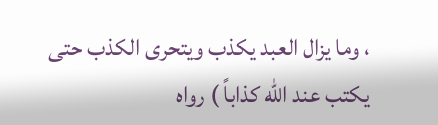، وما يزال العبد يكذب ويتحرى الكذب حتى يكتب عند الله كذاباً ) رواه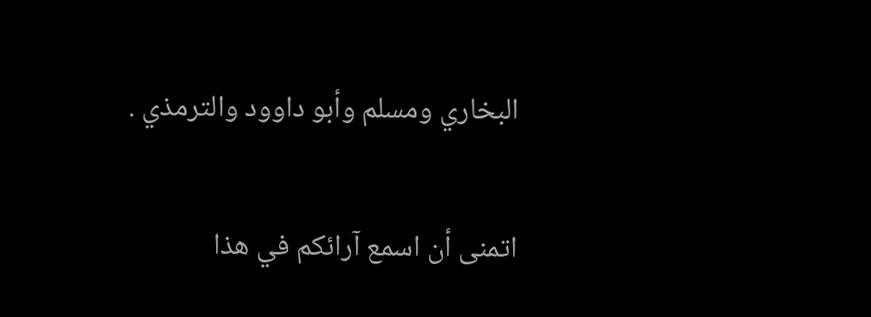البخاري ومسلم وأبو داوود والترمذي .

اتمنى أن اسمع آرائكم في هذا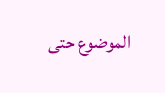الموضوع حتى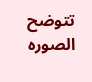تتوضح الصوره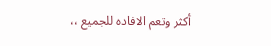أكثر وتعم الافاده للجميع ،،